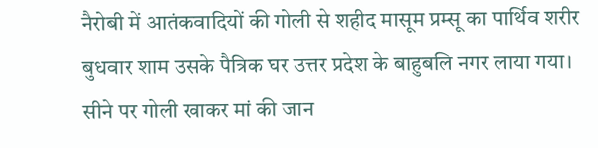नैरोबी में आतंकवादियों की गोली से शहीद मासूम प्रम्सू का पार्थिव शरीर बुधवार शाम उसके पैत्रिक घर उत्तर प्रदेश के बाहुबलि नगर लाया गया। सीने पर गोली खाकर मां की जान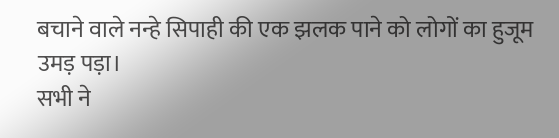बचाने वाले नन्हे सिपाही की एक झलक पाने को लोगों का हुजूम उमड़ पड़ा।
सभी ने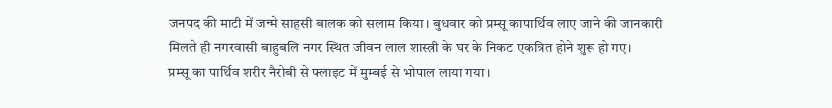जनपद की माटी में जन्मे साहसी बालक को सलाम किया। बुधवार को प्रम्सू कापार्थिव लाए जाने की जानकारी मिलते ही नगरवासी बाहुबलि नगर स्थित जीवन लाल शास्त्री के घर के निकट एकत्रित होने शुरू हो गए।
प्रम्सू का पार्थिव शरीर नैरोबी से फ्लाइट में मुम्बई से भोपाल लाया गया।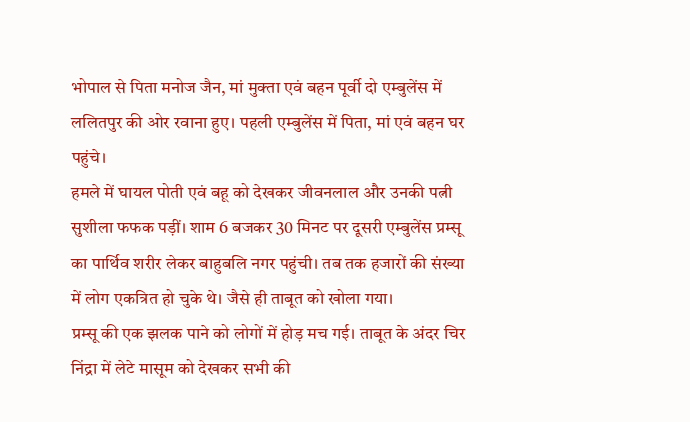भोपाल से पिता मनोज जैन, मां मुक्ता एवं बहन पूर्वी दो एम्बुलेंस में ललितपुर की ओर रवाना हुए। पहली एम्बुलेंस में पिता, मां एवं बहन घर पहुंचे।
हमले में घायल पोती एवं बहू को देखकर जीवनलाल और उनकी पत्नी सुशीला फफक पड़ीं। शाम 6 बजकर 30 मिनट पर दूसरी एम्बुलेंस प्रम्सू का पार्थिव शरीर लेकर बाहुबलि नगर पहुंची। तब तक हजारों की संख्या में लोग एकत्रित हो चुके थे। जैसे ही ताबूत को खोला गया।
प्रम्सू की एक झलक पाने को लोगों में होड़ मच गई। ताबूत के अंदर चिर निंद्रा में लेटे मासूम को देखकर सभी की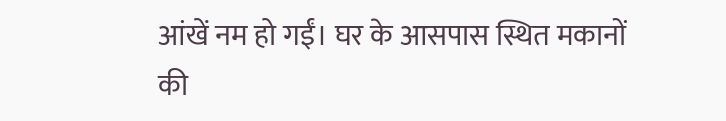आंखें नम हो गईं। घर के आसपास स्थित मकानों की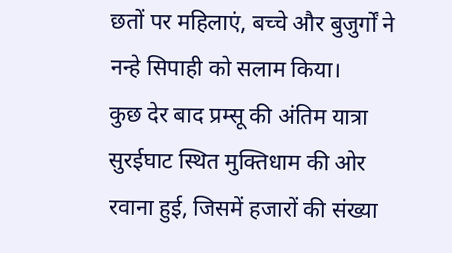छतों पर महिलाएं, बच्चे और बुजुर्गों ने नन्हे सिपाही को सलाम किया।
कुछ देर बाद प्रम्सू की अंतिम यात्रा सुरईघाट स्थित मुक्तिधाम की ओर रवाना हुई, जिसमें हजारों की संख्या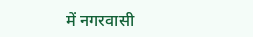में नगरवासी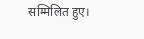सम्मिलित हुए।